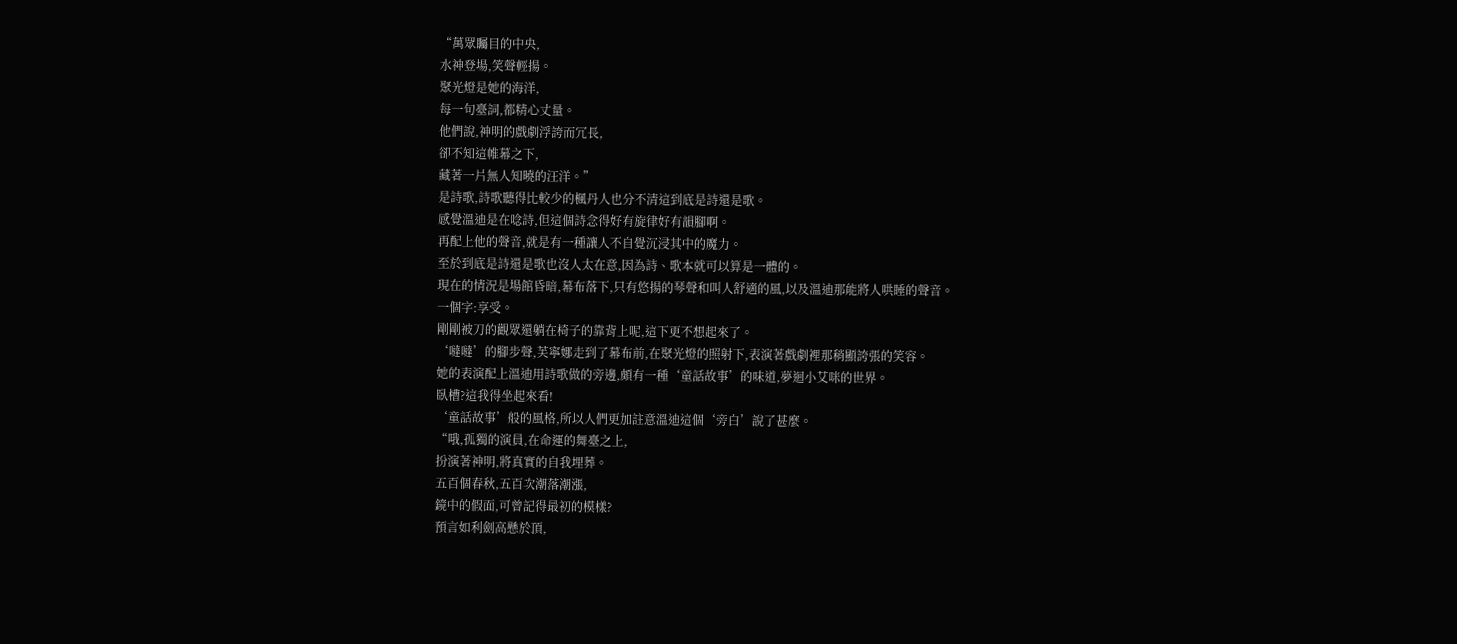“萬眾矚目的中央,
水神登場,笑聲輕揚。
聚光燈是她的海洋,
每一句臺詞,都精心丈量。
他們說,神明的戲劇浮誇而冗長,
卻不知這帷幕之下,
藏著一片無人知曉的汪洋。”
是詩歌,詩歌聽得比較少的楓丹人也分不清這到底是詩還是歌。
感覺溫迪是在唸詩,但這個詩念得好有旋律好有韻腳啊。
再配上他的聲音,就是有一種讓人不自覺沉浸其中的魔力。
至於到底是詩還是歌也沒人太在意,因為詩、歌本就可以算是一體的。
現在的情況是場館昏暗,幕布落下,只有悠揚的琴聲和叫人舒適的風,以及溫迪那能將人哄睡的聲音。
一個字:享受。
剛剛被刀的觀眾還躺在椅子的靠背上呢,這下更不想起來了。
‘噠噠’的腳步聲,芙寧娜走到了幕布前,在聚光燈的照射下,表演著戲劇裡那稍顯誇張的笑容。
她的表演配上溫迪用詩歌做的旁邊,頗有一種‘童話故事’的味道,夢迴小艾咪的世界。
臥槽?這我得坐起來看!
‘童話故事’般的風格,所以人們更加註意溫迪這個‘旁白’說了甚麼。
“哦,孤獨的演員,在命運的舞臺之上,
扮演著神明,將真實的自我埋葬。
五百個春秋,五百次潮落潮漲,
鏡中的假面,可曾記得最初的模樣?
預言如利劍高懸於頂,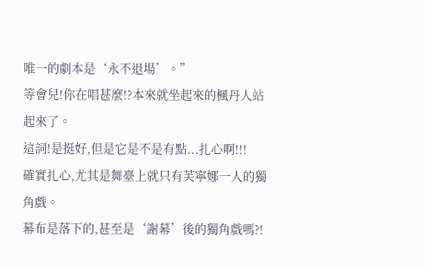唯一的劇本是‘永不退場’。”
等會兒!你在唱甚麼!?本來就坐起來的楓丹人站起來了。
這詞!是挺好,但是它是不是有點...扎心啊!!!
確實扎心,尤其是舞臺上就只有芙寧娜一人的獨角戲。
幕布是落下的,甚至是‘謝幕’後的獨角戲嗎?!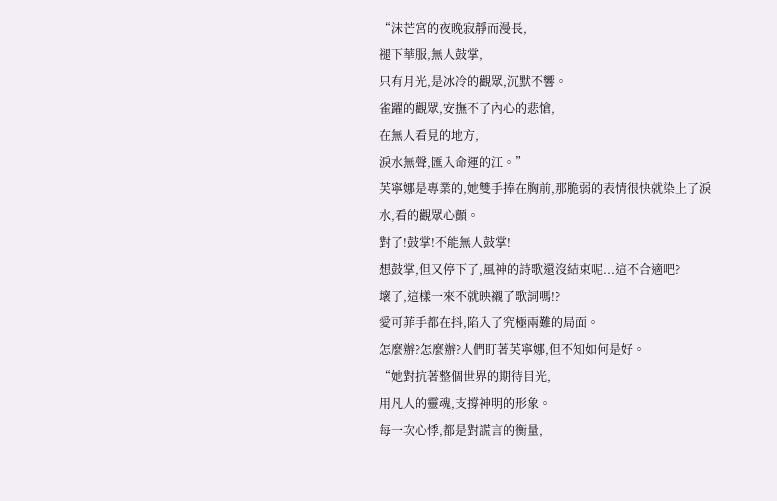“沫芒宮的夜晚寂靜而漫長,
褪下華服,無人鼓掌,
只有月光,是冰冷的觀眾,沉默不響。
雀躍的觀眾,安撫不了內心的悲愴,
在無人看見的地方,
淚水無聲,匯入命運的江。”
芙寧娜是專業的,她雙手捧在胸前,那脆弱的表情很快就染上了淚水,看的觀眾心顫。
對了!鼓掌!不能無人鼓掌!
想鼓掌,但又停下了,風神的詩歌還沒結束呢...這不合適吧?
壞了,這樣一來不就映襯了歌詞嗎!?
愛可菲手都在抖,陷入了究極兩難的局面。
怎麼辦?怎麼辦?人們盯著芙寧娜,但不知如何是好。
“她對抗著整個世界的期待目光,
用凡人的靈魂,支撐神明的形象。
每一次心悸,都是對謊言的衡量,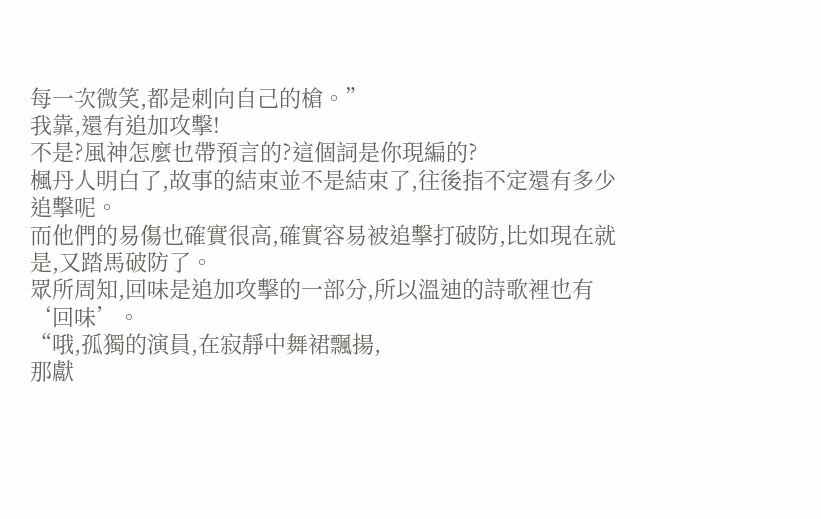每一次微笑,都是刺向自己的槍。”
我靠,還有追加攻擊!
不是?風神怎麼也帶預言的?這個詞是你現編的?
楓丹人明白了,故事的結束並不是結束了,往後指不定還有多少追擊呢。
而他們的易傷也確實很高,確實容易被追擊打破防,比如現在就是,又踏馬破防了。
眾所周知,回味是追加攻擊的一部分,所以溫迪的詩歌裡也有‘回味’。
“哦,孤獨的演員,在寂靜中舞裙飄揚,
那獻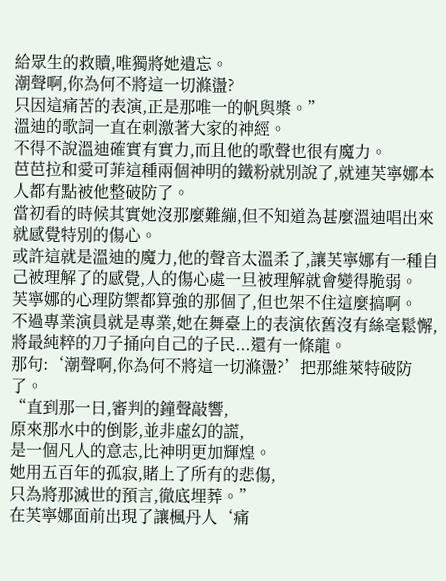給眾生的救贖,唯獨將她遺忘。
潮聲啊,你為何不將這一切滌盪?
只因這痛苦的表演,正是那唯一的帆與槳。”
溫迪的歌詞一直在刺激著大家的神經。
不得不說溫迪確實有實力,而且他的歌聲也很有魔力。
芭芭拉和愛可菲這種兩個神明的鐵粉就別說了,就連芙寧娜本人都有點被他整破防了。
當初看的時候其實她沒那麼難繃,但不知道為甚麼溫迪唱出來就感覺特別的傷心。
或許這就是溫迪的魔力,他的聲音太溫柔了,讓芙寧娜有一種自己被理解了的感覺,人的傷心處一旦被理解就會變得脆弱。
芙寧娜的心理防禦都算強的那個了,但也架不住這麼搞啊。
不過專業演員就是專業,她在舞臺上的表演依舊沒有絲毫鬆懈,將最純粹的刀子捅向自己的子民...還有一條龍。
那句:‘潮聲啊,你為何不將這一切滌盪?’把那維萊特破防了。
“直到那一日,審判的鐘聲敲響,
原來那水中的倒影,並非虛幻的謊,
是一個凡人的意志,比神明更加輝煌。
她用五百年的孤寂,賭上了所有的悲傷,
只為將那滅世的預言,徹底埋葬。”
在芙寧娜面前出現了讓楓丹人‘痛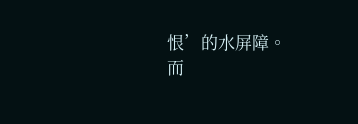恨’的水屏障。
而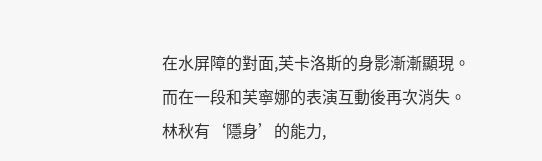在水屏障的對面,芙卡洛斯的身影漸漸顯現。
而在一段和芙寧娜的表演互動後再次消失。
林秋有‘隱身’的能力,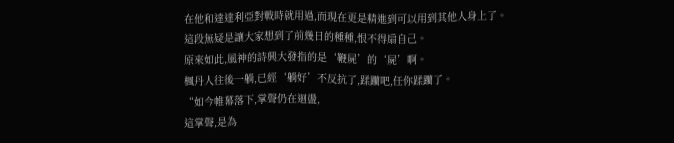在他和達達利亞對戰時就用過,而現在更是精進到可以用到其他人身上了。
這段無疑是讓大家想到了前幾日的種種,恨不得扇自己。
原來如此,風神的詩興大發指的是‘鞭屍’的‘屍’啊。
楓丹人往後一躺,已經‘躺好’不反抗了,蹂躪吧,任你蹂躪了。
“如今帷幕落下,掌聲仍在迴盪,
這掌聲,是為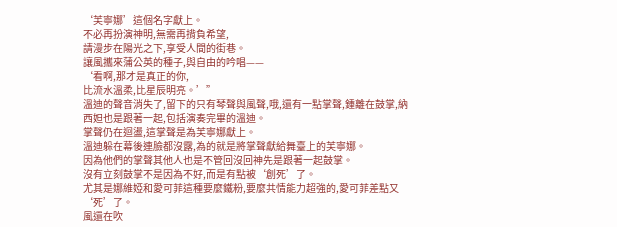‘芙寧娜’這個名字獻上。
不必再扮演神明,無需再揹負希望,
請漫步在陽光之下,享受人間的街巷。
讓風攜來蒲公英的種子,與自由的吟唱——
‘看啊,那才是真正的你,
比流水溫柔,比星辰明亮。’”
溫迪的聲音消失了,留下的只有琴聲與風聲,哦,還有一點掌聲,鍾離在鼓掌,納西妲也是跟著一起,包括演奏完畢的溫迪。
掌聲仍在迴盪,這掌聲是為芙寧娜獻上。
溫迪躲在幕後連臉都沒露,為的就是將掌聲獻給舞臺上的芙寧娜。
因為他們的掌聲其他人也是不管回沒回神先是跟著一起鼓掌。
沒有立刻鼓掌不是因為不好,而是有點被‘創死’了。
尤其是娜維婭和愛可菲這種要麼鐵粉,要麼共情能力超強的,愛可菲差點又‘死’了。
風還在吹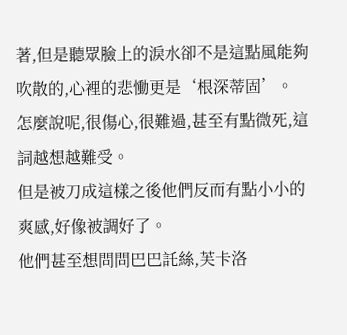著,但是聽眾臉上的淚水卻不是這點風能夠吹散的,心裡的悲慟更是‘根深蒂固’。
怎麼說呢,很傷心,很難過,甚至有點微死,這詞越想越難受。
但是被刀成這樣之後他們反而有點小小的爽感,好像被調好了。
他們甚至想問問巴巴託絲,芙卡洛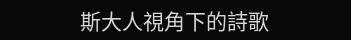斯大人視角下的詩歌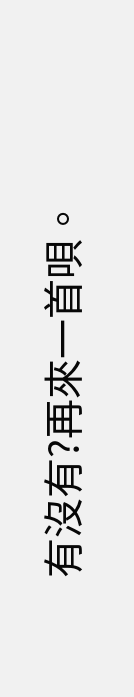有沒有?再來一首唄。